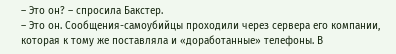– Это он? – спросила Бакстер.
– Это он. Сообщения-самоубийцы проходили через сервера его компании, которая к тому же поставляла и «доработанные» телефоны. В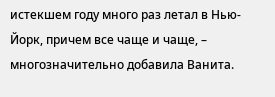истекшем году много раз летал в Нью-Йорк, причем все чаще и чаще, – многозначительно добавила Ванита.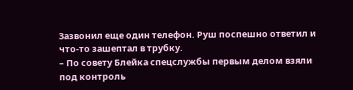Зазвонил еще один телефон. Руш поспешно ответил и что-то зашептал в трубку.
– По совету Блейка спецслужбы первым делом взяли под контроль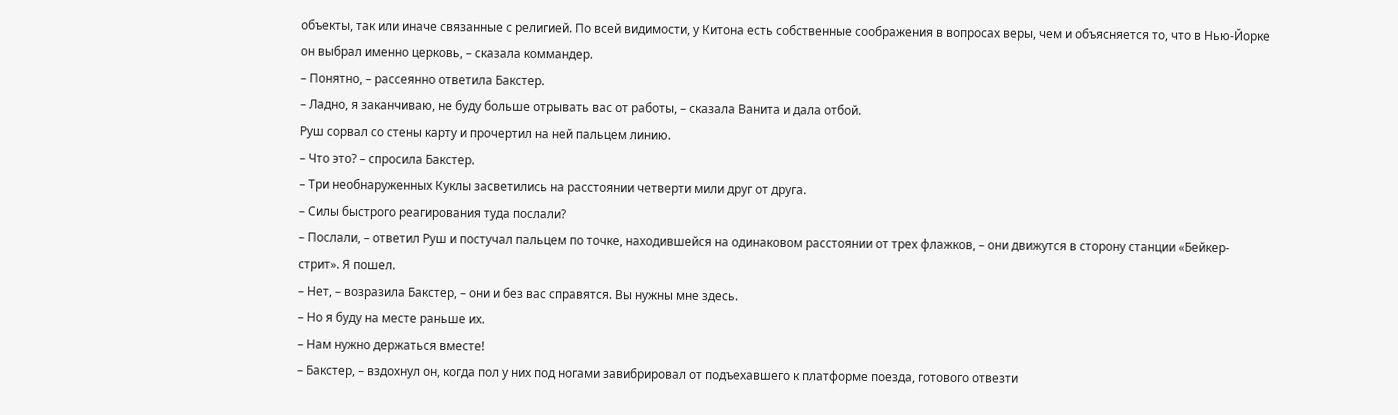объекты, так или иначе связанные с религией. По всей видимости, у Китона есть собственные соображения в вопросах веры, чем и объясняется то, что в Нью-Йорке он выбрал именно церковь, – сказала коммандер.
– Понятно, – рассеянно ответила Бакстер.
– Ладно, я заканчиваю, не буду больше отрывать вас от работы, – сказала Ванита и дала отбой.
Руш сорвал со стены карту и прочертил на ней пальцем линию.
– Что это? – спросила Бакстер.
– Три необнаруженных Куклы засветились на расстоянии четверти мили друг от друга.
– Силы быстрого реагирования туда послали?
– Послали, – ответил Руш и постучал пальцем по точке, находившейся на одинаковом расстоянии от трех флажков, – они движутся в сторону станции «Бейкер-стрит». Я пошел.
– Нет, – возразила Бакстер, – они и без вас справятся. Вы нужны мне здесь.
– Но я буду на месте раньше их.
– Нам нужно держаться вместе!
– Бакстер, – вздохнул он, когда пол у них под ногами завибрировал от подъехавшего к платформе поезда, готового отвезти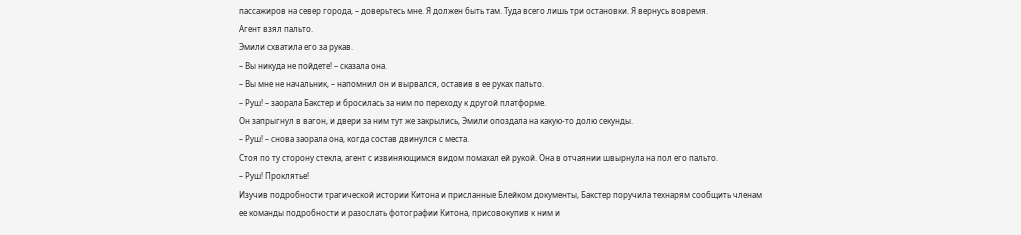пассажиров на север города, – доверьтесь мне. Я должен быть там. Туда всего лишь три остановки. Я вернусь вовремя.
Агент взял пальто.
Эмили схватила его за рукав.
– Вы никуда не пойдете! – сказала она.
– Вы мне не начальник, – напомнил он и вырвался, оставив в ее руках пальто.
– Руш! – заорала Бакстер и бросилась за ним по переходу к другой платформе.
Он запрыгнул в вагон, и двери за ним тут же закрылись, Эмили опоздала на какую-то долю секунды.
– Руш! – снова заорала она, когда состав двинулся с места.
Стоя по ту сторону стекла, агент с извиняющимся видом помахал ей рукой. Она в отчаянии швырнула на пол его пальто.
– Руш! Проклятье!
Изучив подробности трагической истории Китона и присланные Блейком документы, Бакстер поручила технарям сообщить членам ее команды подробности и разослать фотографии Китона, присовокупив к ним и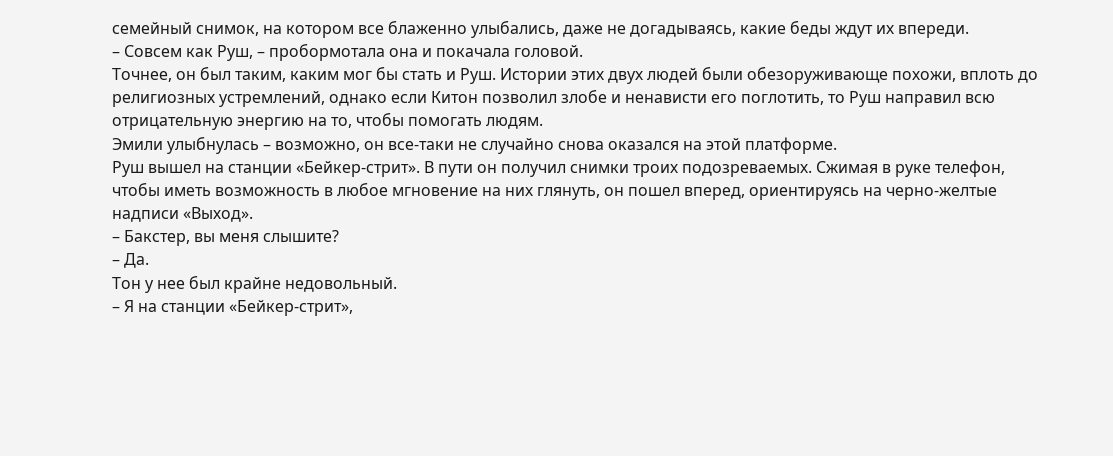семейный снимок, на котором все блаженно улыбались, даже не догадываясь, какие беды ждут их впереди.
– Совсем как Руш, – пробормотала она и покачала головой.
Точнее, он был таким, каким мог бы стать и Руш. Истории этих двух людей были обезоруживающе похожи, вплоть до религиозных устремлений, однако если Китон позволил злобе и ненависти его поглотить, то Руш направил всю отрицательную энергию на то, чтобы помогать людям.
Эмили улыбнулась – возможно, он все-таки не случайно снова оказался на этой платформе.
Руш вышел на станции «Бейкер-стрит». В пути он получил снимки троих подозреваемых. Сжимая в руке телефон, чтобы иметь возможность в любое мгновение на них глянуть, он пошел вперед, ориентируясь на черно-желтые надписи «Выход».
– Бакстер, вы меня слышите?
– Да.
Тон у нее был крайне недовольный.
– Я на станции «Бейкер-стрит»,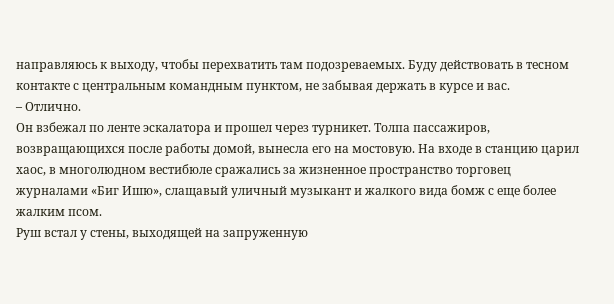направляюсь к выходу, чтобы перехватить там подозреваемых. Буду действовать в тесном контакте с центральным командным пунктом, не забывая держать в курсе и вас.
– Отлично.
Он взбежал по ленте эскалатора и прошел через турникет. Толпа пассажиров, возвращающихся после работы домой, вынесла его на мостовую. На входе в станцию царил хаос, в многолюдном вестибюле сражались за жизненное пространство торговец журналами «Биг Ишю», слащавый уличный музыкант и жалкого вида бомж с еще более жалким псом.
Руш встал у стены, выходящей на запруженную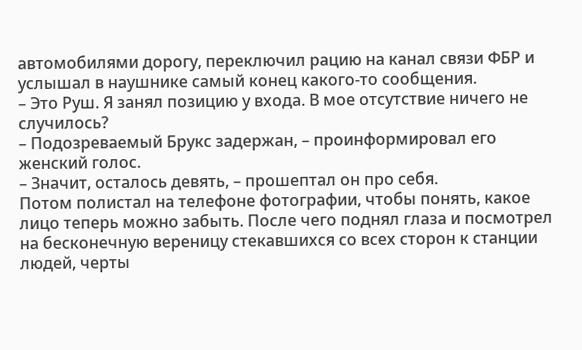автомобилями дорогу, переключил рацию на канал связи ФБР и услышал в наушнике самый конец какого-то сообщения.
– Это Руш. Я занял позицию у входа. В мое отсутствие ничего не случилось?
– Подозреваемый Брукс задержан, – проинформировал его женский голос.
– Значит, осталось девять, – прошептал он про себя.
Потом полистал на телефоне фотографии, чтобы понять, какое лицо теперь можно забыть. После чего поднял глаза и посмотрел на бесконечную вереницу стекавшихся со всех сторон к станции людей, черты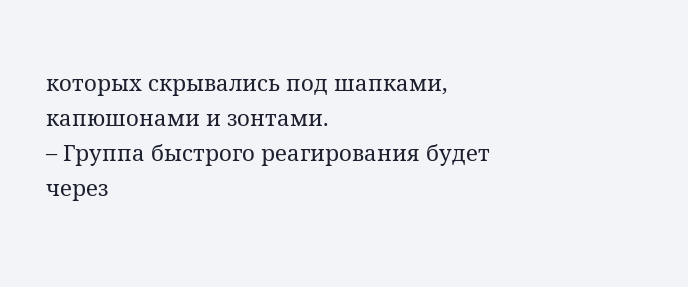которых скрывались под шапками, капюшонами и зонтами.
– Группа быстрого реагирования будет через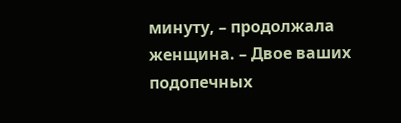минуту, – продолжала женщина. – Двое ваших подопечных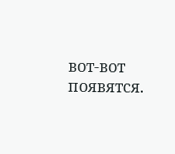вот-вот появятся.